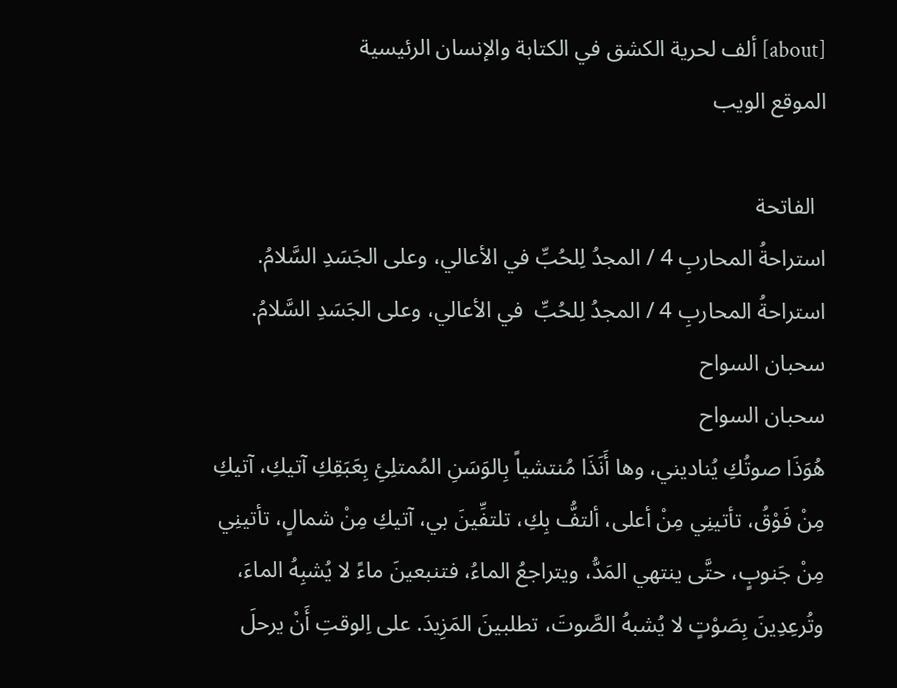[about] ألف لحرية الكشق في الكتابة والإنسان الرئيسية
الموقع الويب

  الفاتحة
استراحةُ المحاربِ 4 / المجدُ لِلحُبِّ في الأعالي، وعلى الجَسَدِ السَّلامُ.
استراحةُ المحاربِ 4 / المجدُ لِلحُبِّ  في الأعالي، وعلى الجَسَدِ السَّلامُ.  سحبان السواح
سحبان السواح
هُوَذَا صوتُكِ يُناديني، وها أَنَذَا مُنتشياً بِالوَسَنِ المُمتلِئِ بِعَبَقِكِ آتيكِ، آتيكِ مِنْ فَوْقُ، تأتينِي مِنْ أعلى، ألتفُّ بِكِ، تلتفِّينَ بي، آتيكِ مِنْ شمالٍ، تأتينِي مِنْ جَنوبٍ، حتَّى ينتهي المَدُّ، ويتراجعُ الماءُ، فتنبعينَ ماءً لا يُشبِهُ الماءَ، وتُرعِدِينَ بِصَوْتٍ لا يُشبهُ الصَّوتَ، تطلبينَ المَزِيدَ. على اِلوقتِ أَنْ يرحلَ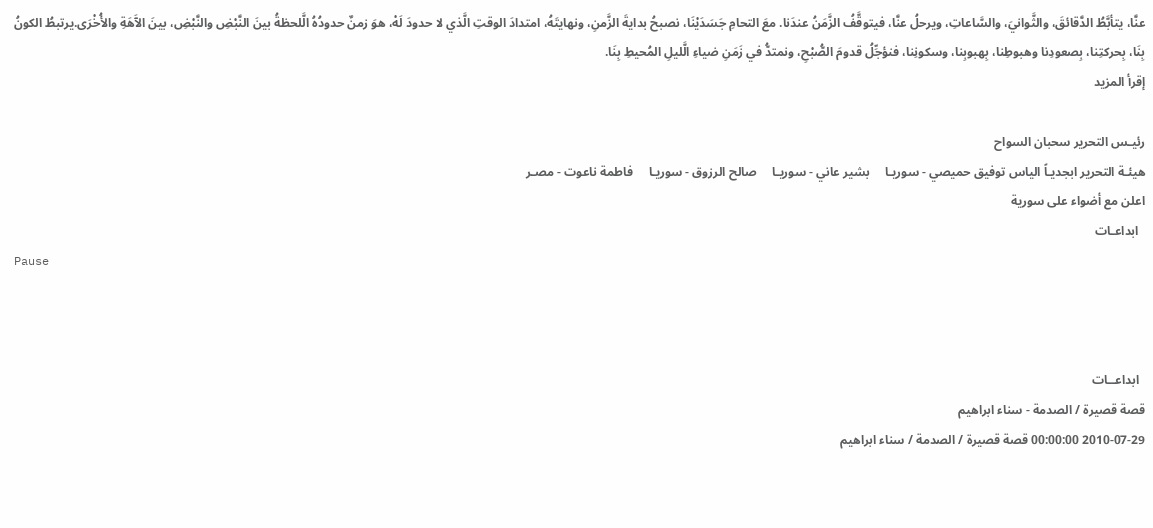عنَّا، يتأبَّطُ الدَّقائقَ، والثَّوانيَ، والسَّاعاتِ، ويرحلُ عنَّا، فيتوقَّفُ الزَّمَنُ عندَنا. معَ التحامِ جَسَدَيْنَا، نصبحُ بدايةَ الزَّمنِ، ونهايتَهُ، امتدادَ الوقتِ الَّذي لا حدودَ لَهْ، هوَ زمنٌ حدودُهُ الَّلحظةُ بينَ النَّبْضِ والنَّبْضِ، بينَ الآَهَةِ والأُخْرَى.يرتبطُ الكونُ بِنَا، بِحركتِنا، بِصعودِنا وهبوطِنا، بِهبوبِنا، وسكونِنا، فنؤجِّلُ قدومَ الصُّبْحِ، ونمتدُّ في زَمَنِ ضياءِ الَّليلِ المُحيطِ بِنَا.
إقرأ المزيد

رئيـس التحرير سحبان السواح
هيئـة التحرير ابجديـاً الياس توفيق حميصي - سوريـا     بشير عاني - سوريـا     صالح الرزوق - سوريـا     فاطمة ناعوت - مصـر
اعلن مع أضواء على سورية
  ابداعـات
Pause



  ابداعــات
قصة قصيرة / الصدمة - سناء ابراهيم
2010-07-29 00:00:00 قصة قصيرة / الصدمة / سناء ابراهيم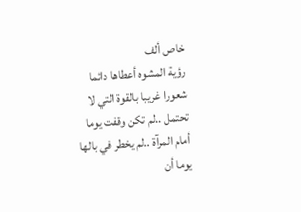خاص ألف
رؤية المشوه أعطاها دائما شعورا غريبا بالقوة التي لا تحتمل ..لم تكن وقفت يوما أمام المرآة ..لم يخطر في بالها يوما أن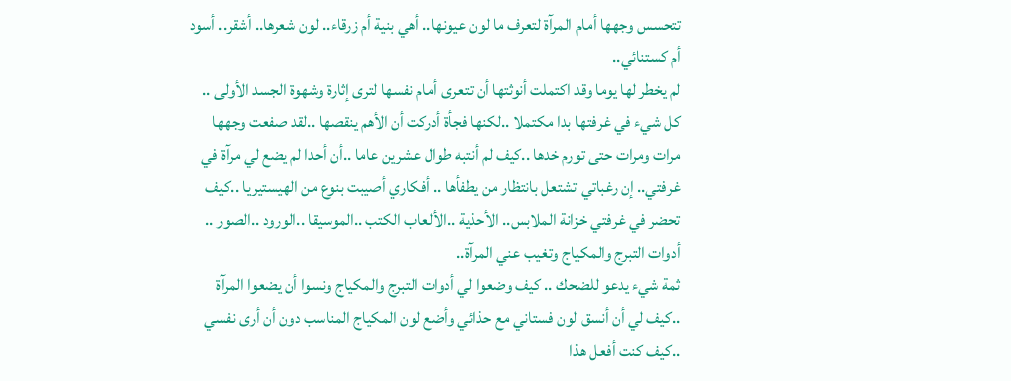تتحسس وجهها أمام المرآة لتعرف ما لون عيونها.. أهي بنية أم زرقاء.. لون شعرها.. أشقر.. أسود أم كستنائي..
لم يخطر لها يوما وقد اكتملت أنوثتها أن تتعرى أمام نفسها لترى إثارة وشهوة الجسد الأولى ..
كل شيء في غرفتها بدا مكتملا ..لكنها فجأة أدركت أن الأهم ينقصها ..لقد صفعت وجهها مرات ومرات حتى تورم خدها ..كيف لم أنتبه طوال عشرين عاما ..أن أحدا لم يضع لي مرآة في غرفتي.. إن رغباتي تشتعل بانتظار من يطفأها .. أفكاري أصيبت بنوع من الهيستيريا ..كيف تحضر في غرفتي خزانة الملابس.. الأحذية ..الألعاب الكتب ..الموسيقا ..الورود ..الصور .. أدوات التبرج والمكياج وتغيب عني المرآة..
ثمة شيء يدعو للضحك .. كيف وضعوا لي أدوات التبرج والمكياج ونسوا أن يضعوا المرآة ..كيف لي أن أنسق لون فستاني مع حذائي وأضع لون المكياج المناسب دون أن أرى نفسي ..كيف كنت أفعل هذا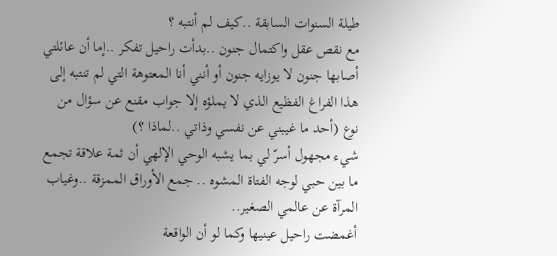طيلة السنوات السابقة ..كيف لم أنتبه ؟
مع نقص عقل واكتمال جنون ..بدأت راحيل تفكر ..إما أن عائلتي أصابها جنون لا يوزايه جنون أو أنني أنا المعتوهة التي لم تنتبه إلى هذا الفراغ الفظيع الذي لا يملؤه إلا جواب مقنع عن سؤال من نوع (أحد ما غيبني عن نفسي وذاتي ..لماذا ؟)
شيء مجهول أسرّ لي بما يشبه الوحي الإلهي أن ثمة علاقة تجمع ما بين حبي لوجه الفتاة المشوه .. جمع الأوراق الممزقة ..وغياب المرآة عن عالمي الصغير..
أغمضت راحيل عينيها وكما لو أن الواقعة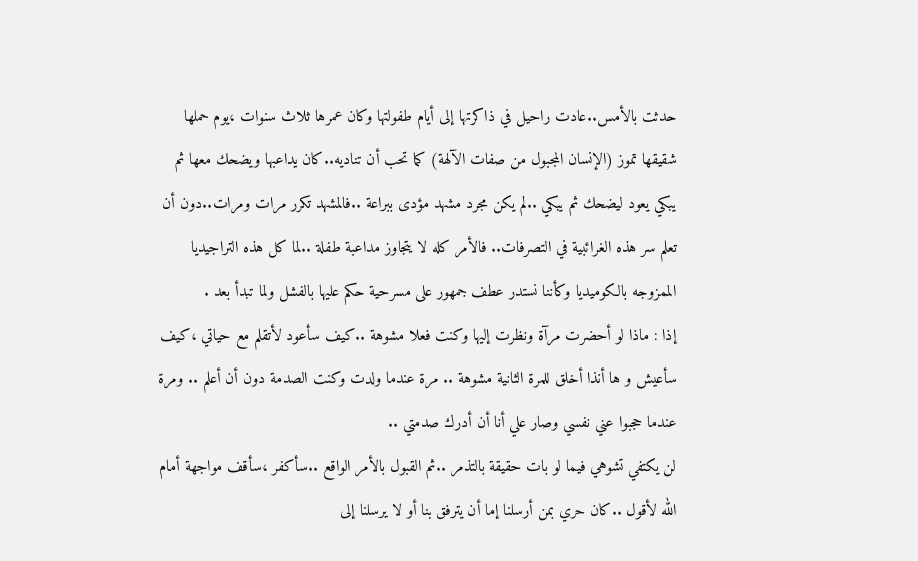حدثت بالأمس..عادت راحيل في ذاكرتها إلى أيام طفولتها وكان عمرها ثلاث سنوات ،يوم حملها شقيقها تموز (الإنسان المجبول من صفات الآلهة) كما تحب أن تناديه..كان يداعبها ويضحك معها ثم يبكي يعود ليضحك ثم يبكي ..لم يكن مجرد مشهد مؤدى ببراعة ..فالمشهد تكرر مرات ومرات..دون أن تعلم سر هذه الغرائبية في التصرفات.. فالأمر كله لا يتجاوز مداعبة طفلة ..لما كل هذه التراجيديا الممزوجه بالكوميديا وكأننا نستدر عطف جمهور على مسرحية حكم عليها بالفشل ولما تبدأ بعد .
إذا : ماذا لو أحضرت مرآة ونظرت إليها وكنت فعلا مشوهة ..كيف سأعود لأتقلم مع حياتي ،كيف سأعيش و ها أنذا أخلق للمرة الثانية مشوهة .. مرة عندما ولدت وكنت الصدمة دون أن أعلم .. ومرة عندما حجبوا عني نفسي وصار علي أنا أن أدرك صدمتي ..
لن يكتفي تشوهي فيما لو بات حقيقة بالتذمر ..ثم القبول بالأمر الواقع ..سأكفر ،سأقف مواجهة أمام الله لأقول ..كان حري بمن أرسلنا إما أن يترفق بنا أو لا يرسلنا إلى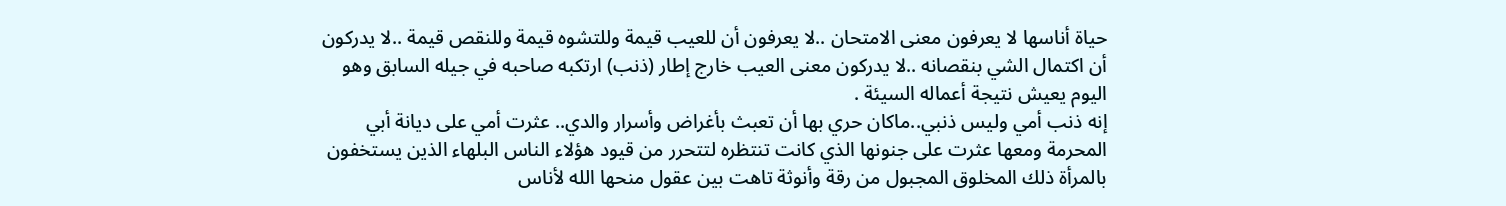حياة أناسها لا يعرفون معنى الامتحان ..لا يعرفون أن للعيب قيمة وللتشوه قيمة وللنقص قيمة ..لا يدركون أن اكتمال الشي بنقصانه ..لا يدركون معنى العيب خارج إطار (ذنب) ارتكبه صاحبه في جيله السابق وهو اليوم يعيش نتيجة أعماله السيئة .
إنه ذنب أمي وليس ذنبي..ماكان حري بها أن تعبث بأغراض وأسرار والدي.. عثرت أمي على ديانة أبي المحرمة ومعها عثرت على جنونها الذي كانت تنتظره لتتحرر من قيود هؤلاء الناس البلهاء الذين يستخفون بالمرأة ذلك المخلوق المجبول من رقة وأنوثة تاهت بين عقول منحها الله لأناس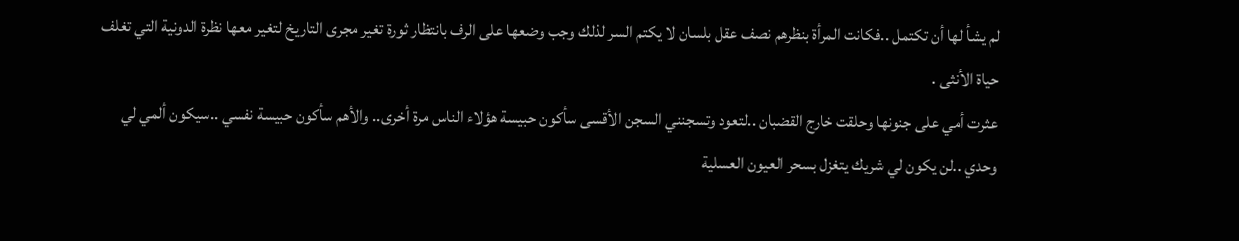لم يشأ لها أن تكتمل ..فكانت المرأة بنظرهم نصف عقل بلسان لا يكتم السر لذلك وجب وضعها على الرف بانتظار ثورة تغير مجرى التاريخ لتغير معها نظرة الدونية التي تغلف حياة الأنثى .
عثرت أمي على جنونها وحلقت خارج القضبان ..لتعود وتسجنني السجن الأقسى سأكون حبيسة هؤلاء الناس مرة أخرى.. والأهم سأكون حبيسة نفسي ..سيكون ألمي لي وحدي ..لن يكون لي شريك يتغزل بسحر العيون العسلية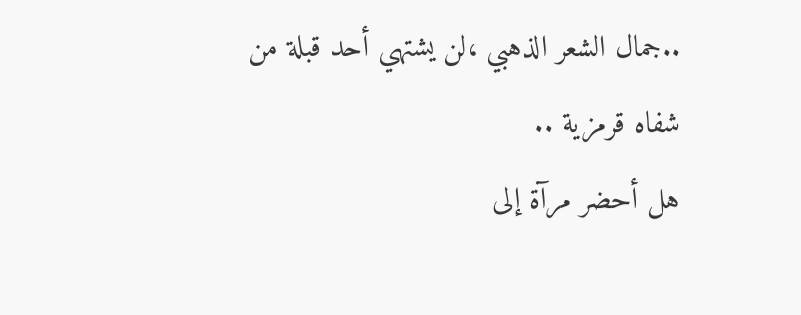..جمال الشعر الذهبي ،لن يشتهي أحد قبلة من شفاه قرمزية ..
هل أحضر مرآة إلى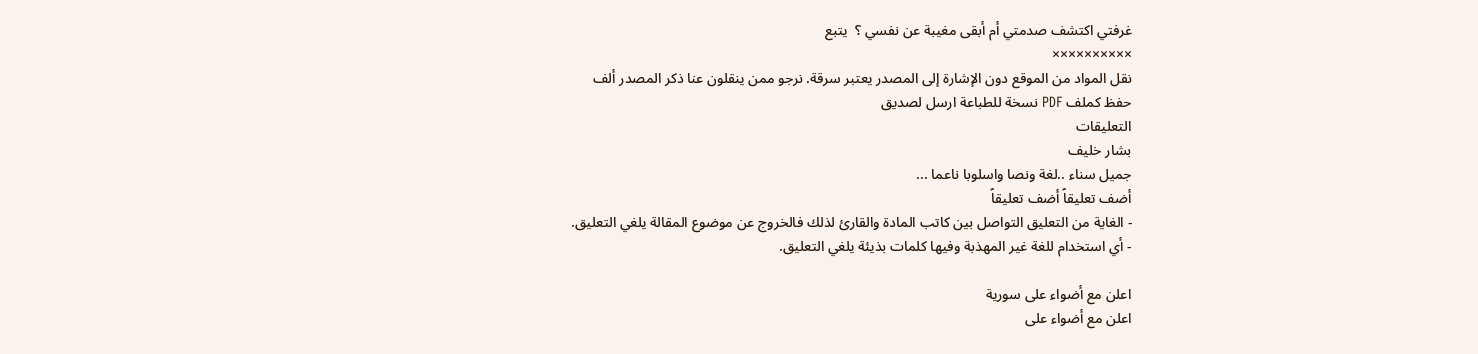غرفتي اكتشف صدمتي أم أبقى مغيبة عن نفسي ؟  يتبع
××××××××××
نقل المواد من الموقع دون الإشارة إلى المصدر يعتبر سرقة. نرجو ممن ينقلون عنا ذكر المصدر ألف
حفظ كملف PDF نسخة للطباعة ارسل لصديق
التعليقات
بشار خليف
جميل سناء ..لغة ونصا واسلوبا ناعما ...
أضف تعليقاً أضف تعليقاً
- الغاية من التعليق التواصل بين كاتب المادة والقارئ لذلك فالخروج عن موضوع المقالة يلغي التعليق.
- أي استخدام للغة غير المهذبة وفيها كلمات بذيئة يلغي التعليق.

اعلن مع أضواء على سورية
اعلن مع أضواء على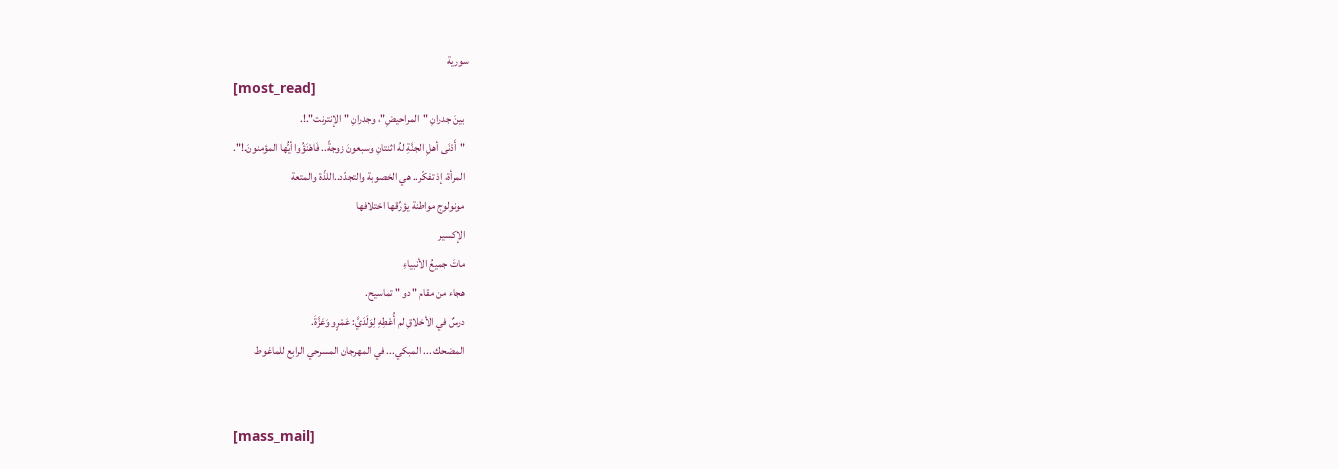سورية
[most_read]
  بينَ جدرانِ "المراحيضِ"، وجدرانِ "الإنترنت".!.
  "أَدْنَى أهلِ الجنَّةِ لهُ اثنتانِ وسبعونَ زوجةً.. فَاهْنَؤُوا أيُّها المؤمنونَ.!".
  المرأة، إذ تفكّر.. هي الخصوبة والتجدّد..اللذّة والمتعة
  مونولوج مواطنة يؤرِّقها اختلافها
  الإكسير
  ماتَ جميعُ الأنبياءِ
  هجاء من مقام " دو " تماسيح.
  درسٌ في الأخلاقِ لم أُعْطِهِ لِوَلَدَيَّ: عَمْرٍو وَعَزَّةَ.
  المضحك ... المبكي... في المهرجان المسرحي الرابع للماغوط


[mass_mail]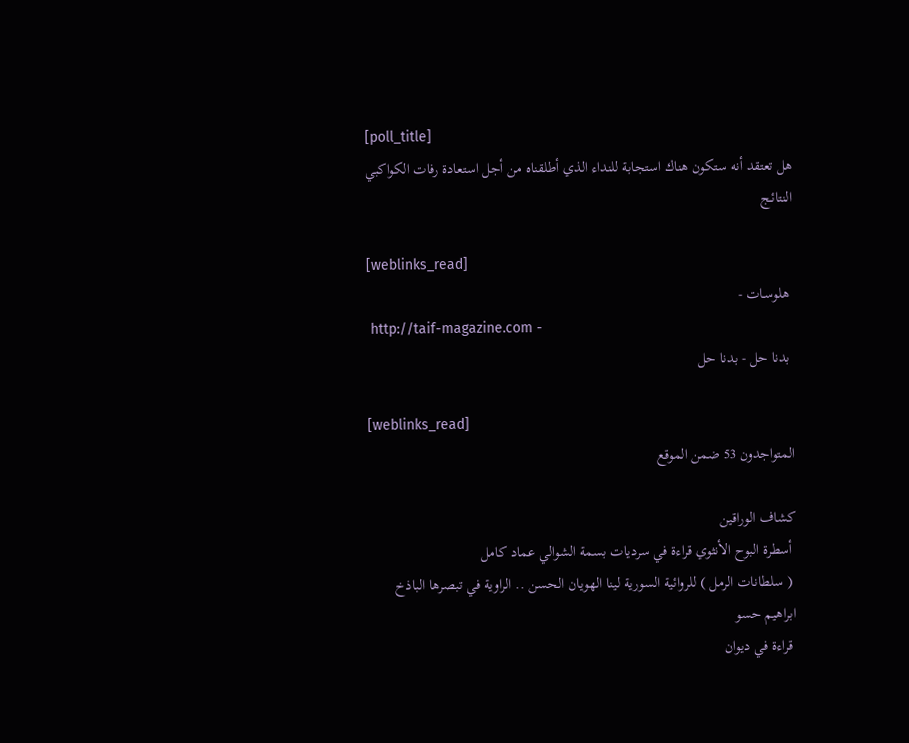[poll_title]
هل تعتقد أنه ستكون هناك استجابة للنداء الذي أطلقناه من أجل استعادة رفات الكواكبي
النتائـج

[weblinks_read]
 هلوسـات -
 http://taif-magazine.com -
 بدنا حل - بدنا حل

[weblinks_read]
المتواجدون 53 ضمن الموقع

كشاف الوراقين
 أسطرة البوح الأنثوي قراءة في سرديات بسمة الشوالي عماد كامل
 ( سلطانات الرمل ) للروائية السورية لينا الهويان الحسن .. الراوية في تبصرها الباذخ ابراهيم حسو
 قراءة في ديوان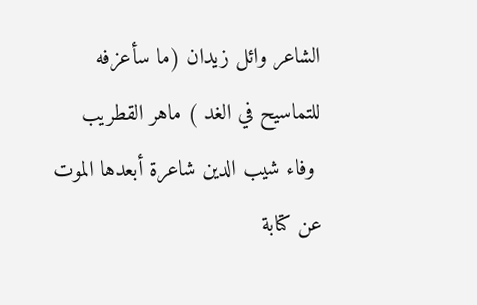الشاعر وائل زيدان (ما سأعزفه للتماسيح في الغد ) ماهر القطريب
 وفاء شيب الدين شاعرة أبعدها الموت عن كتابة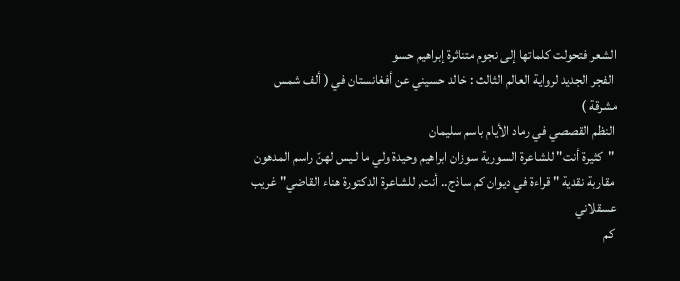الشعر فتحولت كلماتها إلى نجوم متناثرة إبراهيم حسو
 الفجر الجديد لرواية العالم الثالث : خالد حسيني عن أفغانستان في ( ألف شمس مشرقة )
 النظم القصصي في رماد الأيام باسم سليمان
 "كثيرة أنت" للشاعرة السورية سوزان ابراهيم وحيدة ولي ما لـيس لهنّ راسم المدهون
 مقاربة نقدية " قراءة في ديوان كم ساذج.. أنت, للشاعرة الدكتورة هناء القاضي" غريب عسقلاني
 كم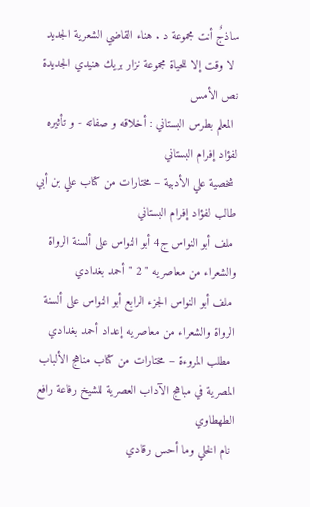ساذجٌ أنت مجموعة د . هناء القاضي الشعرية الجديد
 لا وقت إلا للحياة مجموعة نزار بريك هنيدي الجديدة
نص الأمس
 المعلم بطرس البستاني : أخلاقه و صفاته - و تأثيره لفؤاد إفرام البستاني
 شخصية علي الأدبية – مختارات من كتاب علي بن أبي طالب لفؤاد إفرام البستاني
 ملف أبو النواس ج4 أبو النواس على ألسنة الرواة والشعراء من معاصريه " 2 " أحمد بغدادي
 ملف أبو النواس الجزء الرابع أبو النواس على ألسنة الرواة والشعراء من معاصريه إعداد أحمد بغدادي
 مطلب المروءة – مختارات من كتاب مناهج الألباب المصرية في مباهج الآداب العصرية للشيخ رفاعة رافع الطهطاوي
 نام الخلي وما أحس رقادي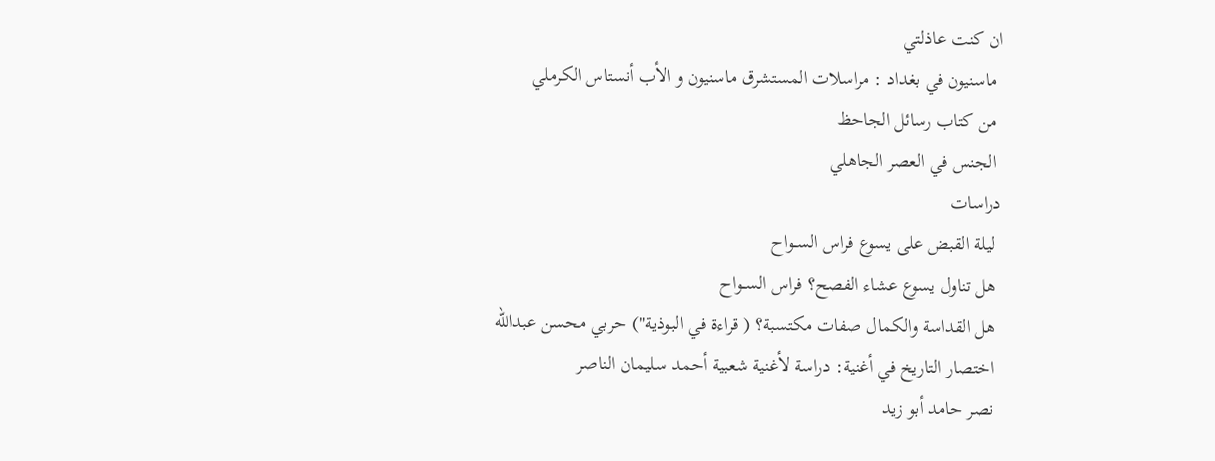ان كنت عاذلتي
 ماسنيون في بغداد : مراسلات المستشرق ماسنيون و الأب أنستاس الكرملي
 من كتاب رسائل الجاحظ
 الجنس في العصر الجاهلي
دراسات
 ليلة القبض على يسوع فراس الســواح
 هل تناول يسوع عشاء الفصح؟ فراس الســواح
 هل القداسة والكمال صفات مكتسبة؟ ( قراءة في البوذية") حربي محسن عبدالله
 اختصار التاريخ في أغنية: دراسة لأغنية شعبية أحمد سليمان الناصر
 نصر حامد أبو زيد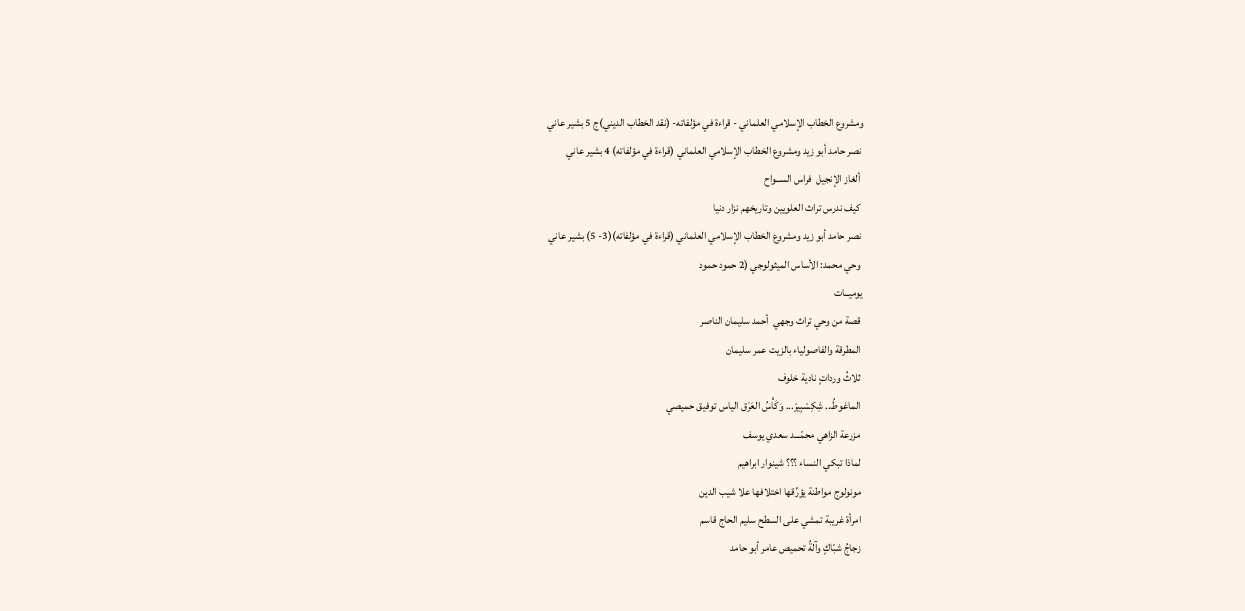ومشروع الخطاب الإسلامي العلماني - قراءة في مؤلفاته- (نقد الخطاب الديني)ج 5 بشير عاني
 نصر حامد أبو زيد ومشروع الخطاب الإسلامي العلماني (قراءة في مؤلفاته) 4 بشير عاني
 ألغاز الإنجيل  فراس الســواح
 كيف ندرس تراث العلويين وتاريخهم نزار دنيا
 نصر حامد أبو زيد ومشروع الخطاب الإسلامي العلماني (قراءة في مؤلفاته)(3- 5) بشير عاني
 وحي محمد: الأساس الميثولوجي (2 حمود حمود
يوميــات
 قصة من وحي تراث وجهي  أحمد سليمان الناصر
 المطرقة والفاصولياء بالزيت عمر سليمان
 ثلاثُ ورداتٍ نادية خلوف
 الماغوطُ.. شِكِسْبِيرْ... وَكَأْسُ العَرَق الياس توفيق حميصي
 مزرعة الزاهي محمّـــد سعدي يوسف
 لماذا تبكي النساء ؟؟؟ شينوار ابراهيم
 مونولوج مواطنة يؤرِّقها اختلافها علا شيب الدين
 امرأة غريبة تمشي على السطح سليم الحاج قاسم
 زجاجُ شبّاكٍ وآلةُ تحميص عامر أبو حامد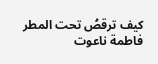كيف ترقصُ تحت المطر فاطمة ناعوت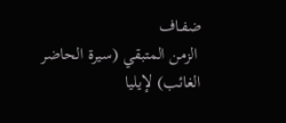ضفـاف
 الزمن المتبقي (سيرة الحاضر الغائب) لإيليا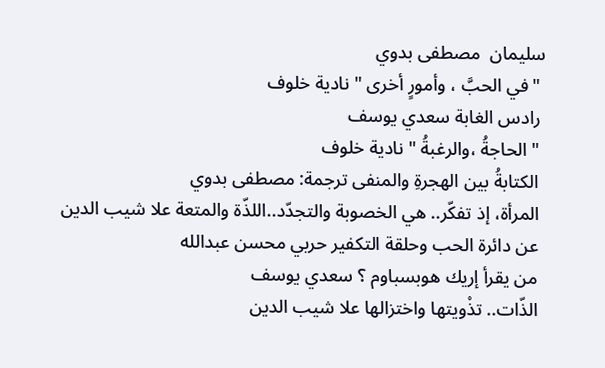سليمان  مصطفى بدوي
 "في الحبَّ ، وأمورٍ أخرى " نادية خلوف
 رادس الغابة سعدي يوسف
 " الحاجةُ ،والرغبةُ " نادية خلوف
 الكتابةُ بين الهجرةِ والمنفى ترجمة: مصطفى بدوي
 المرأة، إذ تفكّر.. هي الخصوبة والتجدّد..اللذّة والمتعة علا شيب الدين
 عن دائرة الحب وحلقة التكفير حربي محسن عبدالله
 من يقرأ إريك هوبسباوم ؟ سعدي يوسف
 الذّات.. تذْويتها واختزالها علا شيب الدين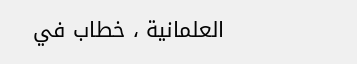العلمانية ، خطاب في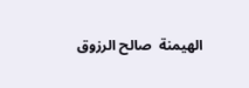الهيمنة  صالح الرزوق